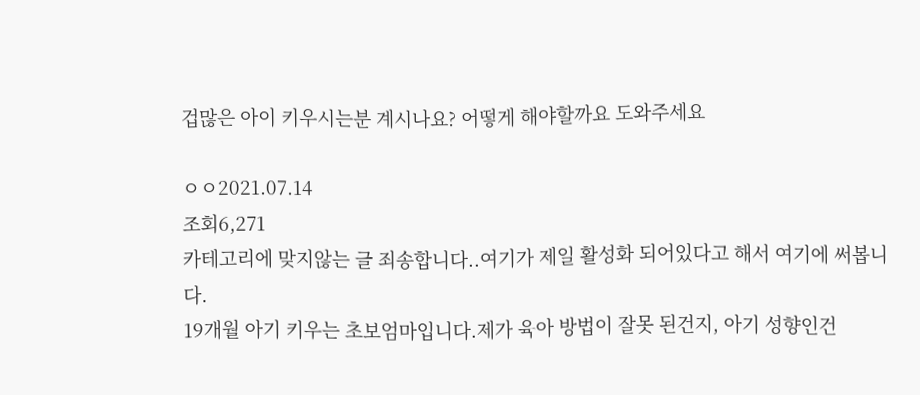겁많은 아이 키우시는분 계시나요? 어떻게 해야할까요 도와주세요

ㅇㅇ2021.07.14
조회6,271
카테고리에 맞지않는 글 죄송합니다..여기가 제일 활성화 되어있다고 해서 여기에 써봅니다.
19개월 아기 키우는 초보엄마입니다.제가 육아 방법이 잘못 된건지, 아기 성향인건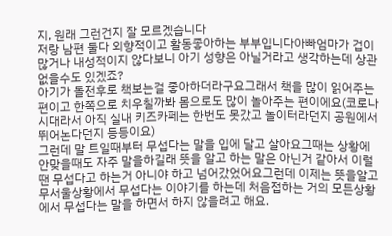지, 원래 그런건지 잘 모르겠습니다
저랑 남편 둘다 외향적이고 활동좋아하는 부부입니다아빠엄마가 겁이많거나 내성적이지 않다보니 아기 성향은 아닐거라고 생각하는데 상관없을수도 있겠죠?
아기가 돌전후로 책보는걸 좋아하더라구요그래서 책을 많이 읽어주는편이고 한쪽으로 치우칠까봐 몸으로도 많이 놀아주는 편이에요(코로나시대라서 아직 실내 키즈카페는 한번도 못갔고 놀이터라던지 공원에서 뛰어논다던지 등등이요)
그런데 말 트일때부터 무섭다는 말을 입에 달고 살아요그때는 상황에 안맞을때도 자주 말을하길래 뜻을 알고 하는 말은 아닌거 같아서 이럴땐 무섭다고 하는거 아니야 하고 넘어갔었어요그런데 이제는 뜻을알고 무서울상황에서 무섭다는 이야기를 하는데 처음접하는 거의 모든상황에서 무섭다는 말을 하면서 하지 않을려고 해요.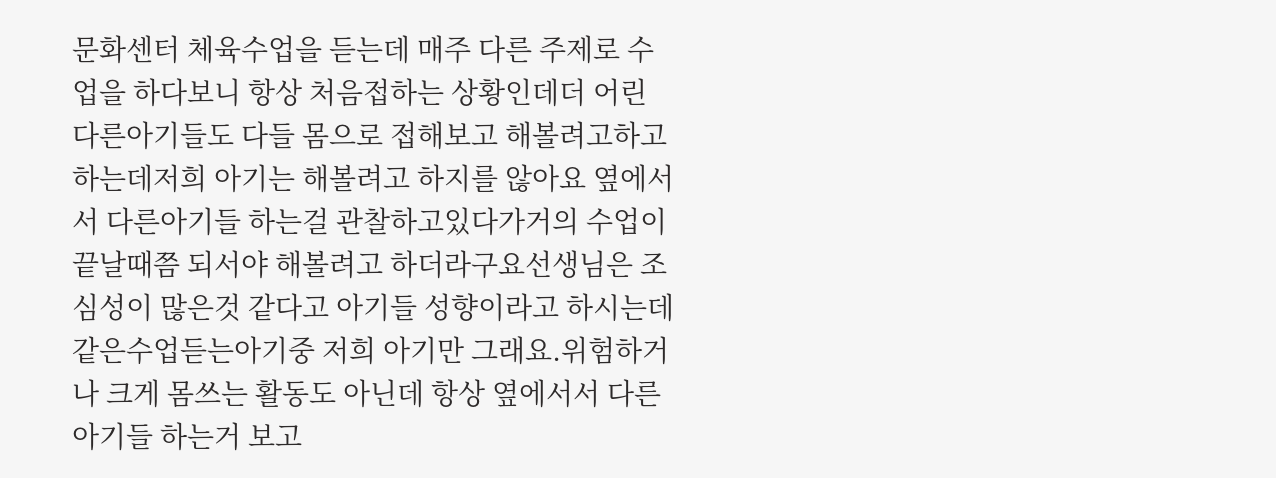문화센터 체육수업을 듣는데 매주 다른 주제로 수업을 하다보니 항상 처음접하는 상황인데더 어린 다른아기들도 다들 몸으로 접해보고 해볼려고하고 하는데저희 아기는 해볼려고 하지를 않아요 옆에서서 다른아기들 하는걸 관찰하고있다가거의 수업이 끝날때쯤 되서야 해볼려고 하더라구요선생님은 조심성이 많은것 같다고 아기들 성향이라고 하시는데같은수업듣는아기중 저희 아기만 그래요.위험하거나 크게 몸쓰는 활동도 아닌데 항상 옆에서서 다른아기들 하는거 보고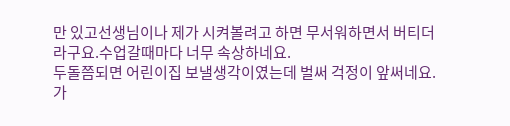만 있고선생님이나 제가 시켜볼려고 하면 무서워하면서 버티더라구요.수업갈때마다 너무 속상하네요.
두돌쯤되면 어린이집 보낼생각이였는데 벌써 걱정이 앞써네요.가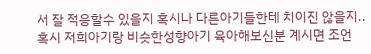서 잘 적응할수 있을지 혹시나 다른아기들한테 치이진 않을지..
혹시 저희아기랑 비슷한성향아기 육아해보신분 계시면 조언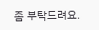좀 부탁드려요.